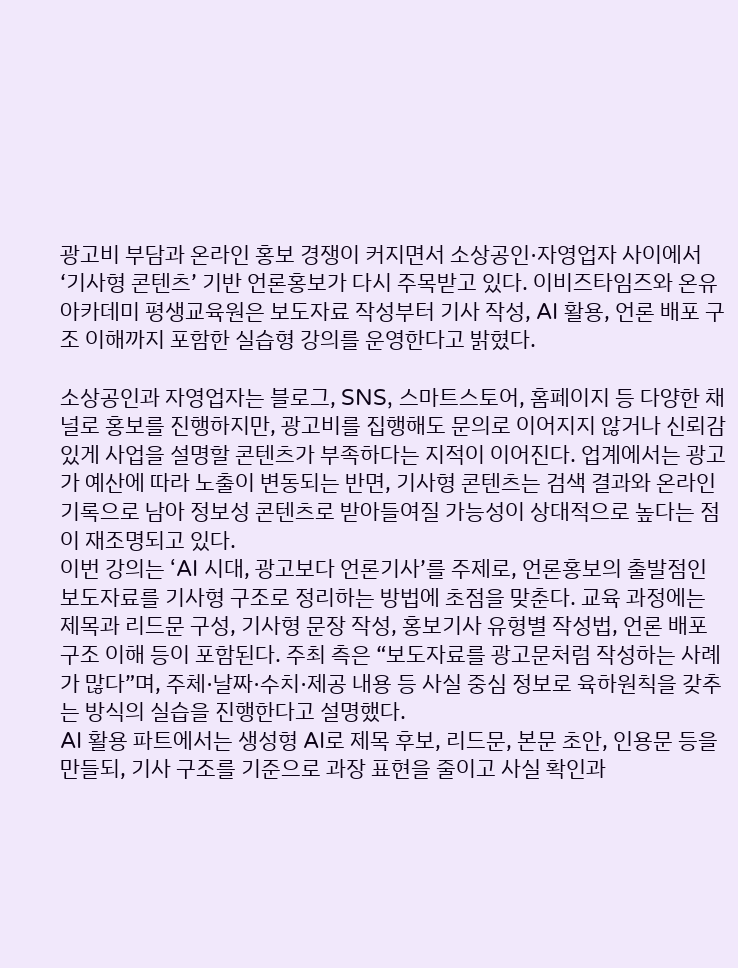광고비 부담과 온라인 홍보 경쟁이 커지면서 소상공인·자영업자 사이에서 ‘기사형 콘텐츠’ 기반 언론홍보가 다시 주목받고 있다. 이비즈타임즈와 온유아카데미 평생교육원은 보도자료 작성부터 기사 작성, AI 활용, 언론 배포 구조 이해까지 포함한 실습형 강의를 운영한다고 밝혔다.

소상공인과 자영업자는 블로그, SNS, 스마트스토어, 홈페이지 등 다양한 채널로 홍보를 진행하지만, 광고비를 집행해도 문의로 이어지지 않거나 신뢰감 있게 사업을 설명할 콘텐츠가 부족하다는 지적이 이어진다. 업계에서는 광고가 예산에 따라 노출이 변동되는 반면, 기사형 콘텐츠는 검색 결과와 온라인 기록으로 남아 정보성 콘텐츠로 받아들여질 가능성이 상대적으로 높다는 점이 재조명되고 있다.
이번 강의는 ‘AI 시대, 광고보다 언론기사’를 주제로, 언론홍보의 출발점인 보도자료를 기사형 구조로 정리하는 방법에 초점을 맞춘다. 교육 과정에는 제목과 리드문 구성, 기사형 문장 작성, 홍보기사 유형별 작성법, 언론 배포 구조 이해 등이 포함된다. 주최 측은 “보도자료를 광고문처럼 작성하는 사례가 많다”며, 주체·날짜·수치·제공 내용 등 사실 중심 정보로 육하원칙을 갖추는 방식의 실습을 진행한다고 설명했다.
AI 활용 파트에서는 생성형 AI로 제목 후보, 리드문, 본문 초안, 인용문 등을 만들되, 기사 구조를 기준으로 과장 표현을 줄이고 사실 확인과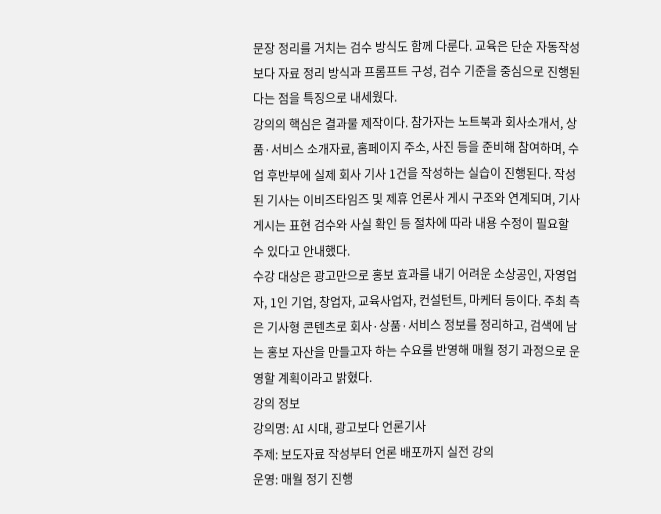문장 정리를 거치는 검수 방식도 함께 다룬다. 교육은 단순 자동작성보다 자료 정리 방식과 프롬프트 구성, 검수 기준을 중심으로 진행된다는 점을 특징으로 내세웠다.
강의의 핵심은 결과물 제작이다. 참가자는 노트북과 회사소개서, 상품·서비스 소개자료, 홈페이지 주소, 사진 등을 준비해 참여하며, 수업 후반부에 실제 회사 기사 1건을 작성하는 실습이 진행된다. 작성된 기사는 이비즈타임즈 및 제휴 언론사 게시 구조와 연계되며, 기사 게시는 표현 검수와 사실 확인 등 절차에 따라 내용 수정이 필요할 수 있다고 안내했다.
수강 대상은 광고만으로 홍보 효과를 내기 어려운 소상공인, 자영업자, 1인 기업, 창업자, 교육사업자, 컨설턴트, 마케터 등이다. 주최 측은 기사형 콘텐츠로 회사·상품·서비스 정보를 정리하고, 검색에 남는 홍보 자산을 만들고자 하는 수요를 반영해 매월 정기 과정으로 운영할 계획이라고 밝혔다.
강의 정보
강의명: AI 시대, 광고보다 언론기사
주제: 보도자료 작성부터 언론 배포까지 실전 강의
운영: 매월 정기 진행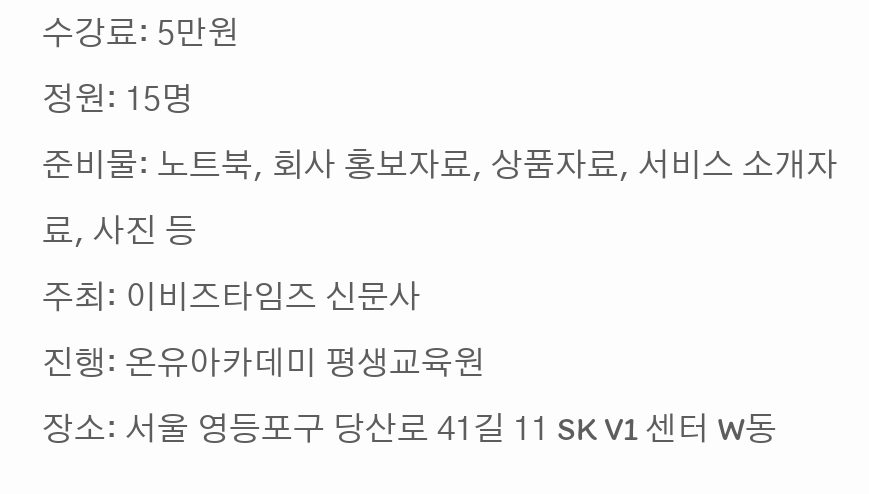수강료: 5만원
정원: 15명
준비물: 노트북, 회사 홍보자료, 상품자료, 서비스 소개자료, 사진 등
주최: 이비즈타임즈 신문사
진행: 온유아카데미 평생교육원
장소: 서울 영등포구 당산로 41길 11 SK V1 센터 W동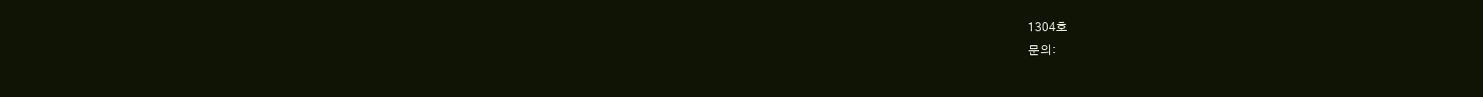1304호
문의: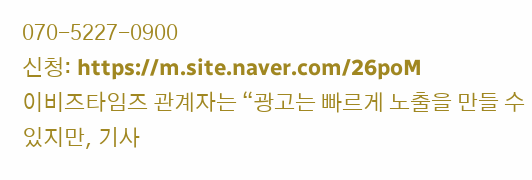070-5227-0900
신청: https://m.site.naver.com/26poM
이비즈타임즈 관계자는 “광고는 빠르게 노출을 만들 수 있지만, 기사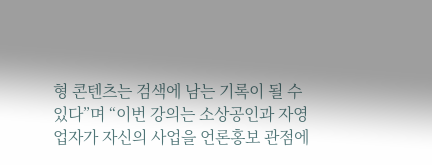형 콘텐츠는 검색에 남는 기록이 될 수 있다”며 “이번 강의는 소상공인과 자영업자가 자신의 사업을 언론홍보 관점에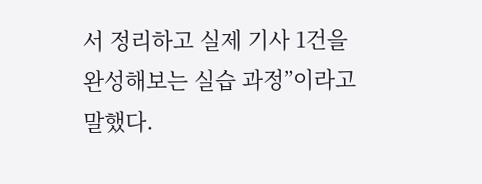서 정리하고 실제 기사 1건을 완성해보는 실습 과정”이라고 말했다.